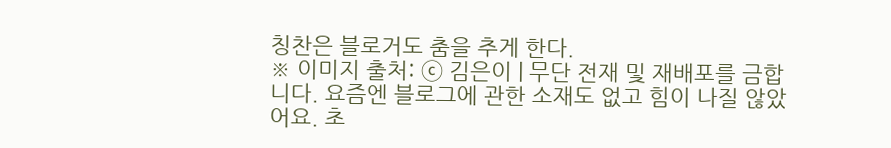칭찬은 블로거도 춤을 추게 한다.
※ 이미지 출처: ⓒ 김은이 | 무단 전재 및 재배포를 금합니다. 요즘엔 블로그에 관한 소재도 없고 힘이 나질 않았어요. 초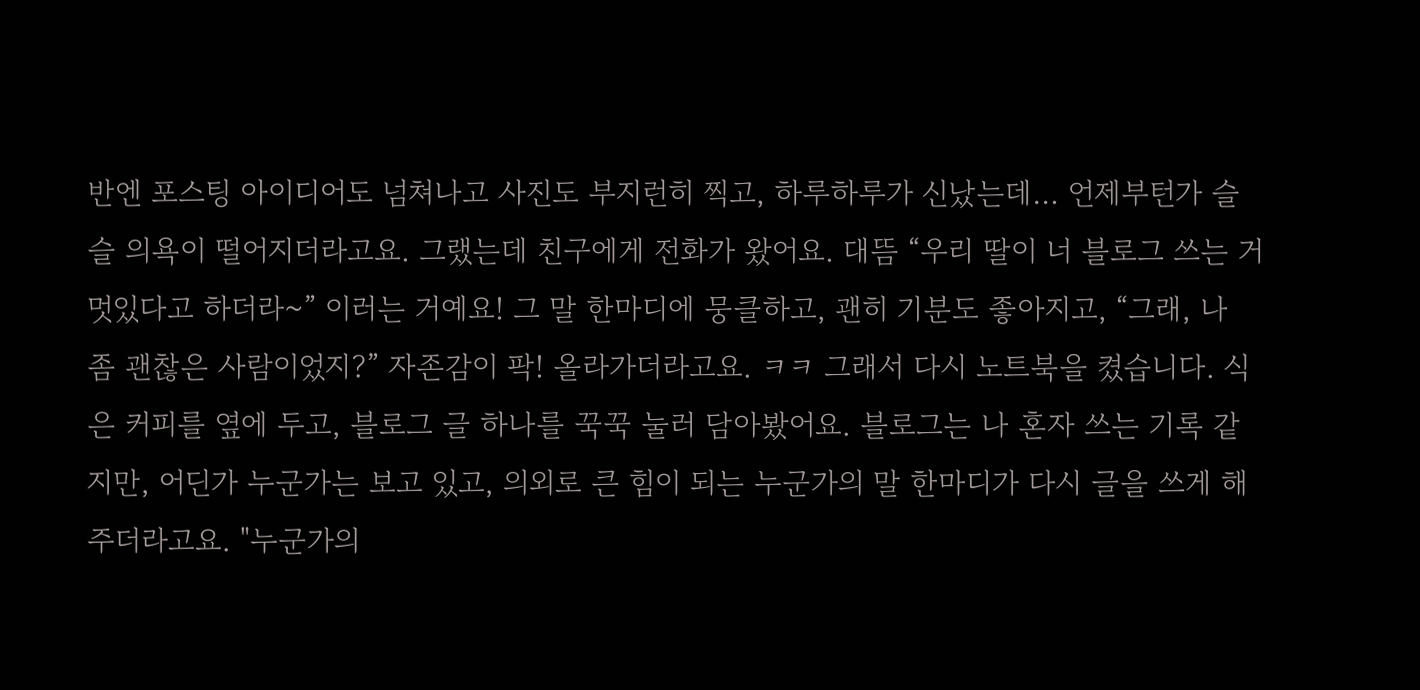반엔 포스팅 아이디어도 넘쳐나고 사진도 부지런히 찍고, 하루하루가 신났는데… 언제부턴가 슬슬 의욕이 떨어지더라고요. 그랬는데 친구에게 전화가 왔어요. 대뜸 “우리 딸이 너 블로그 쓰는 거 멋있다고 하더라~” 이러는 거예요! 그 말 한마디에 뭉클하고, 괜히 기분도 좋아지고, “그래, 나 좀 괜찮은 사람이었지?” 자존감이 팍! 올라가더라고요. ㅋㅋ 그래서 다시 노트북을 켰습니다. 식은 커피를 옆에 두고, 블로그 글 하나를 꾹꾹 눌러 담아봤어요. 블로그는 나 혼자 쓰는 기록 같지만, 어딘가 누군가는 보고 있고, 의외로 큰 힘이 되는 누군가의 말 한마디가 다시 글을 쓰게 해주더라고요. "누군가의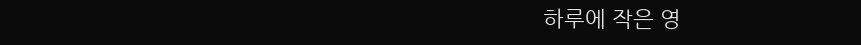하루에 작은 영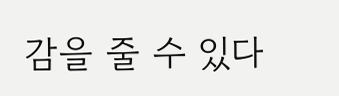감을 줄 수 있다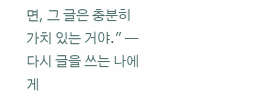면, 그 글은 충분히 가치 있는 거야." — 다시 글을 쓰는 나에게